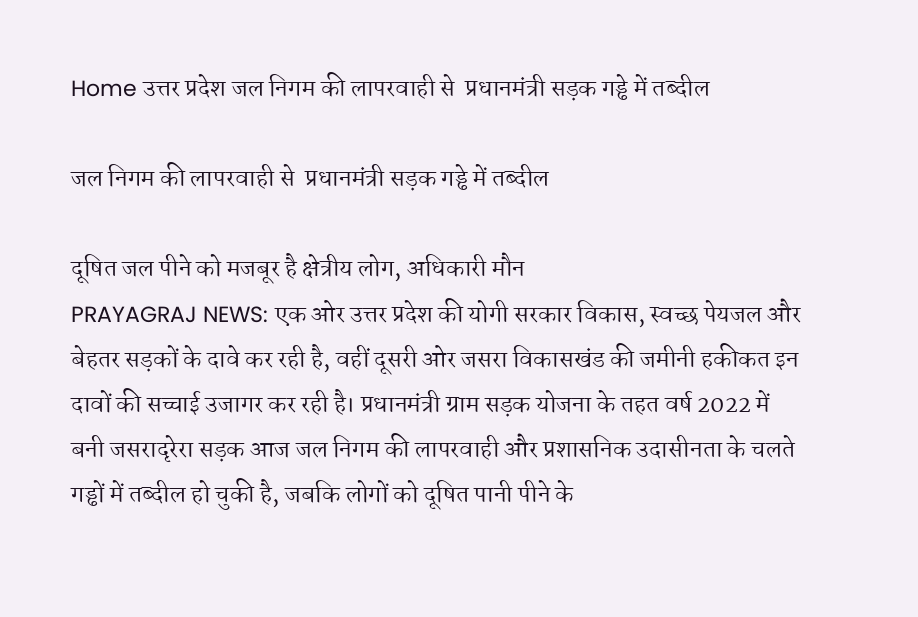Home उत्तर प्रदेश जल निगम की लापरवाही से  प्रधानमंत्री सड़क गड्ढे में तब्दील

जल निगम की लापरवाही से  प्रधानमंत्री सड़क गड्ढे में तब्दील

दूषित जल पीने को मजबूर है क्षेत्रीय लोग, अधिकारी मौन
PRAYAGRAJ NEWS: एक ओर उत्तर प्रदेश की योगी सरकार विकास, स्वच्छ पेयजल और बेहतर सड़कों के दावे कर रही है, वहीं दूसरी ओर जसरा विकासखंड की जमीनी हकीकत इन दावों की सच्चाई उजागर कर रही है। प्रधानमंत्री ग्राम सड़क योजना के तहत वर्ष 2022 में बनी जसरादृरेरा सड़क आज जल निगम की लापरवाही और प्रशासनिक उदासीनता के चलते गड्ढों में तब्दील हो चुकी है, जबकि लोगों को दूषित पानी पीने के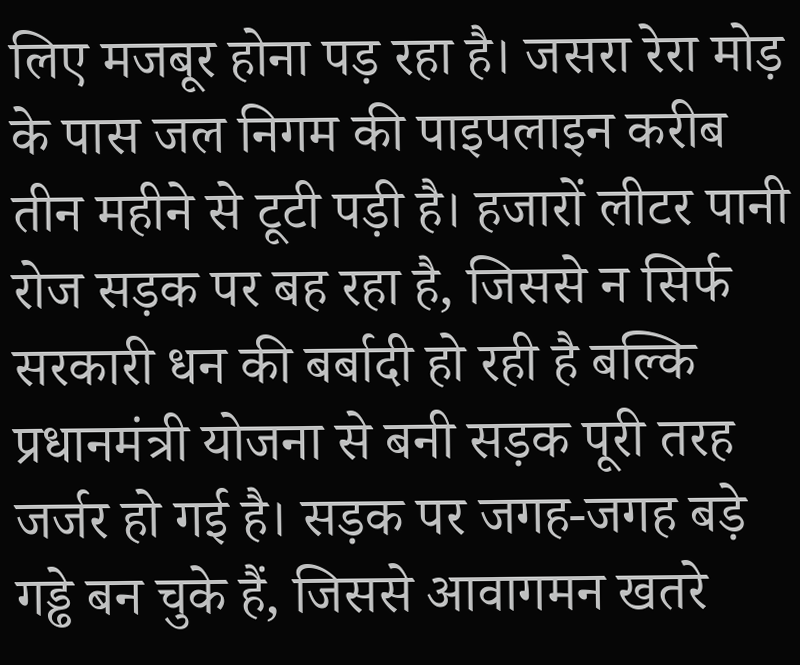लिए मजबूर होना पड़ रहा है। जसरा रेरा मोड़ के पास जल निगम की पाइपलाइन करीब तीन महीने से टूटी पड़ी है। हजारों लीटर पानी रोज सड़क पर बह रहा है, जिससे न सिर्फ सरकारी धन की बर्बादी हो रही है बल्कि प्रधानमंत्री योजना से बनी सड़क पूरी तरह जर्जर हो गई है। सड़क पर जगह-जगह बड़े गड्ढे बन चुके हैं, जिससे आवागमन खतरे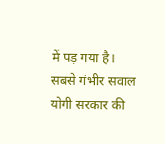में पड़ गया है। सबसे गंभीर सवाल योगी सरकार की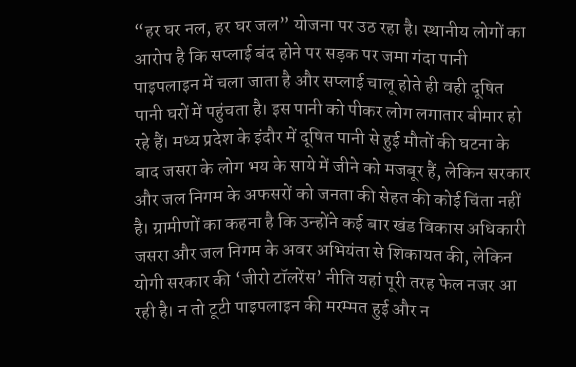“हर घर नल, हर घर जल” योजना पर उठ रहा है। स्थानीय लोगों का आरोप है कि सप्लाई बंद होने पर सड़क पर जमा गंदा पानी पाइपलाइन में चला जाता है और सप्लाई चालू होते ही वही दूषित पानी घरों में पहुंचता है। इस पानी को पीकर लोग लगातार बीमार हो रहे हैं। मध्य प्रदेश के इंदौर में दूषित पानी से हुई मौतों की घटना के बाद जसरा के लोग भय के साये में जीने को मजबूर हैं, लेकिन सरकार और जल निगम के अफसरों को जनता की सेहत की कोई चिंता नहीं है। ग्रामीणों का कहना है कि उन्होंने कई बार खंड विकास अधिकारी जसरा और जल निगम के अवर अभियंता से शिकायत की, लेकिन योगी सरकार की ‘जीरो टॉलरेंस’ नीति यहां पूरी तरह फेल नजर आ रही है। न तो टूटी पाइपलाइन की मरम्मत हुई और न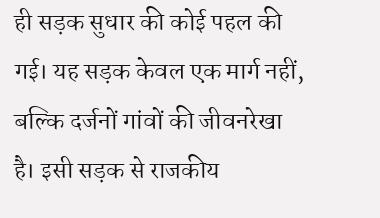ही सड़क सुधार की कोई पहल की गई। यह सड़क केवल एक मार्ग नहीं, बल्कि दर्जनों गांवों की जीवनरेखा है। इसी सड़क से राजकीय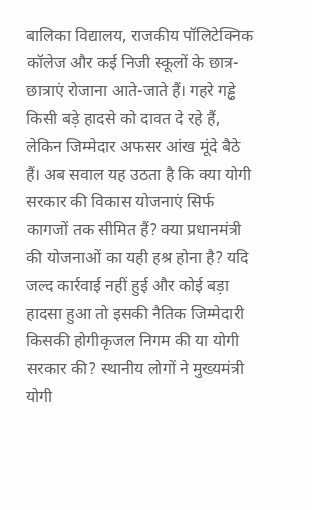बालिका विद्यालय, राजकीय पॉलिटेक्निक कॉलेज और कई निजी स्कूलों के छात्र-छात्राएं रोजाना आते-जाते हैं। गहरे गड्ढे किसी बड़े हादसे को दावत दे रहे हैं, लेकिन जिम्मेदार अफसर आंख मूंदे बैठे हैं। अब सवाल यह उठता है कि क्या योगी सरकार की विकास योजनाएं सिर्फ कागजों तक सीमित हैं? क्या प्रधानमंत्री की योजनाओं का यही हश्र होना है? यदि जल्द कार्रवाई नहीं हुई और कोई बड़ा हादसा हुआ तो इसकी नैतिक जिम्मेदारी किसकी होगीकृजल निगम की या योगी सरकार की? स्थानीय लोगों ने मुख्यमंत्री योगी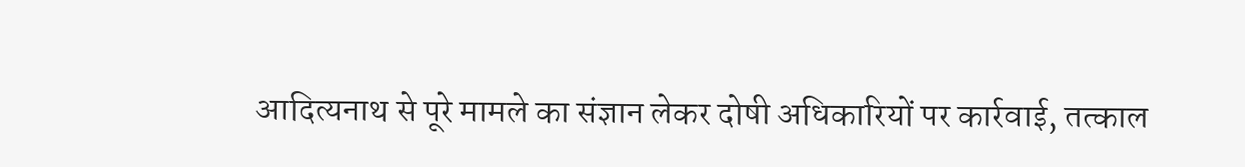आदित्यनाथ से पूरे मामले का संज्ञान लेकर दोषी अधिकारियों पर कार्रवाई, तत्काल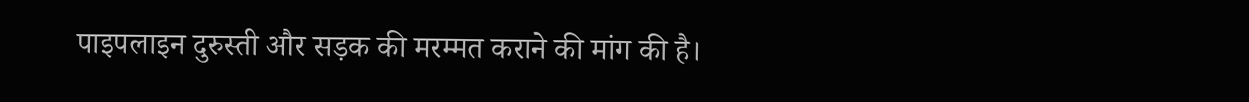पाइपलाइन दुरुस्ती और सड़क की मरम्मत कराने की मांग की है।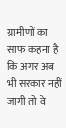ग्रामीणों का साफ कहना है कि अगर अब भी सरकार नहीं जागी तो वे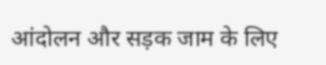आंदोलन और सड़क जाम के लिए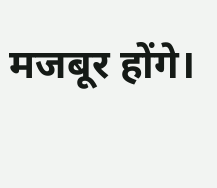मजबूर होंगे।